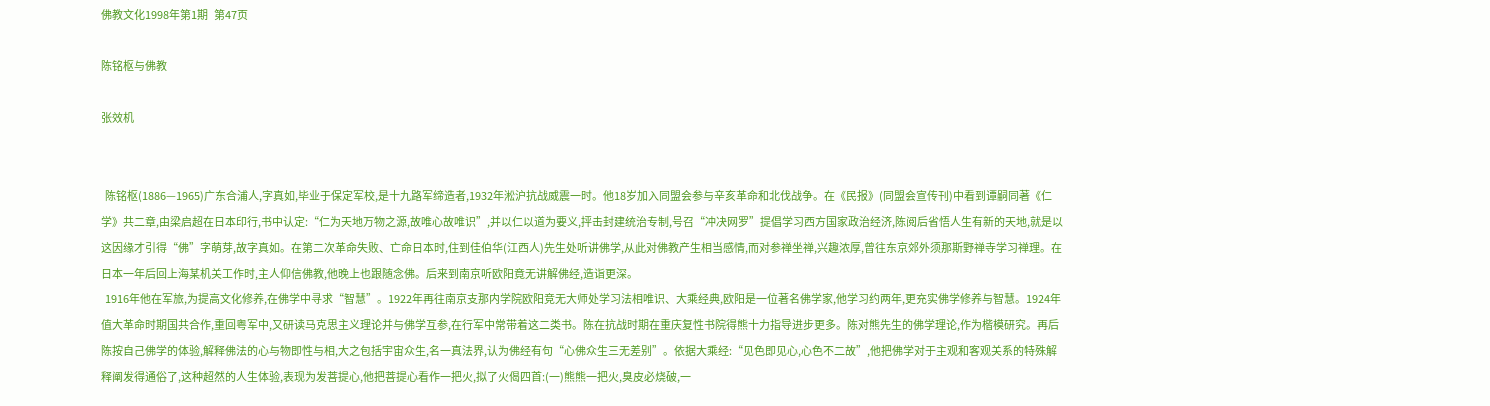佛教文化1998年第1期   第47页

陈铭枢与佛教

张效机


  陈铭枢(1886—1965)广东合浦人,字真如,毕业于保定军校,是十九路军缔造者,1932年淞沪抗战威震一时。他18岁加入同盟会参与辛亥革命和北伐战争。在《民报》(同盟会宣传刊)中看到谭嗣同著《仁学》共二章,由梁启超在日本印行,书中认定:“仁为天地万物之源,故唯心故唯识”,并以仁以道为要义,抨击封建统治专制,号召“冲决网罗”提倡学习西方国家政治经济,陈阅后省悟人生有新的天地,就是以这因缘才引得“佛”字萌芽,故字真如。在第二次革命失败、亡命日本时,住到佳伯华(江西人)先生处听讲佛学,从此对佛教产生相当感情,而对参禅坐禅,兴趣浓厚,曾往东京郊外须那斯野禅寺学习禅理。在日本一年后回上海某机关工作时,主人仰信佛教,他晚上也跟随念佛。后来到南京听欧阳竟无讲解佛经,造诣更深。
  1916年他在军旅,为提高文化修养,在佛学中寻求“智慧”。1922年再往南京支那内学院欧阳竞无大师处学习法相唯识、大乘经典,欧阳是一位著名佛学家,他学习约两年,更充实佛学修养与智慧。1924年值大革命时期国共合作,重回粤军中,又研读马克思主义理论并与佛学互参,在行军中常带着这二类书。陈在抗战时期在重庆复性书院得熊十力指导进步更多。陈对熊先生的佛学理论,作为楷模研究。再后陈按自己佛学的体验,解释佛法的心与物即性与相,大之包括宇宙众生,名一真法界,认为佛经有句“心佛众生三无差别”。依据大乘经:“见色即见心,心色不二故”,他把佛学对于主观和客观关系的特殊解释阐发得通俗了,这种超然的人生体验,表现为发菩提心,他把菩提心看作一把火,拟了火偈四首:(一)熊熊一把火,臭皮必烧破,一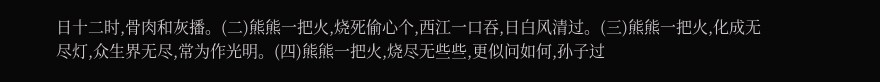日十二时,骨肉和灰播。(二)熊熊一把火,烧死偷心个,西江一口吞,日白风清过。(三)熊熊一把火,化成无尽灯,众生界无尽,常为作光明。(四)熊熊一把火,烧尽无些些,更似问如何,孙子过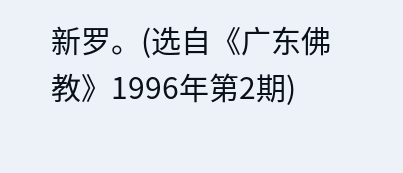新罗。(选自《广东佛教》1996年第2期)